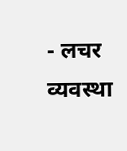- लचर व्यवस्था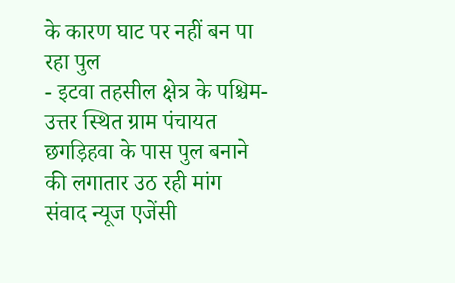के कारण घाट पर नहीं बन पा रहा पुल
- इटवा तहसील क्षेत्र के पश्चिम- उत्तर स्थित ग्राम पंचायत छगड़िहवा के पास पुल बनाने की लगातार उठ रही मांग
संवाद न्यूज एजेंसी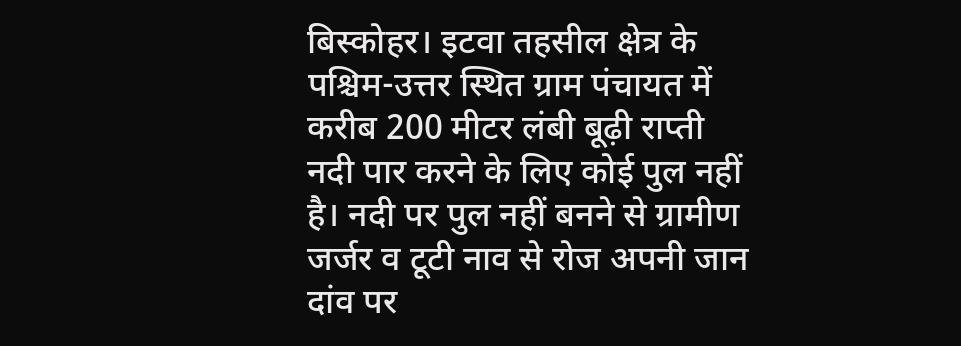बिस्कोहर। इटवा तहसील क्षेत्र के पश्चिम-उत्तर स्थित ग्राम पंचायत में करीब 200 मीटर लंबी बूढ़ी राप्ती नदी पार करने के लिए कोई पुल नहीं है। नदी पर पुल नहीं बनने से ग्रामीण जर्जर व टूटी नाव से रोज अपनी जान दांव पर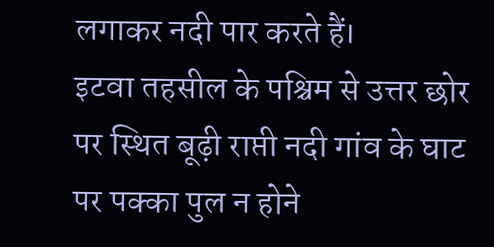लगाकर नदी पार करते हैं।
इटवा तहसील के पश्चिम से उत्तर छोर पर स्थित बूढ़ी राप्ती नदी गांव के घाट पर पक्का पुल न होने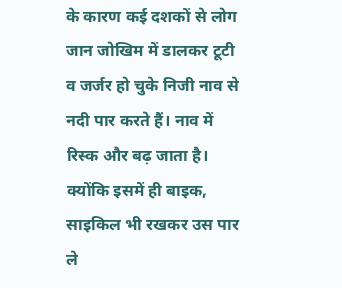के कारण कई दशकों से लोग जान जोखिम में डालकर टूटी व जर्जर हो चुके निजी नाव से नदी पार करते हैं। नाव में रिस्क और बढ़ जाता है। क्योंकि इसमें ही बाइक, साइकिल भी रखकर उस पार ले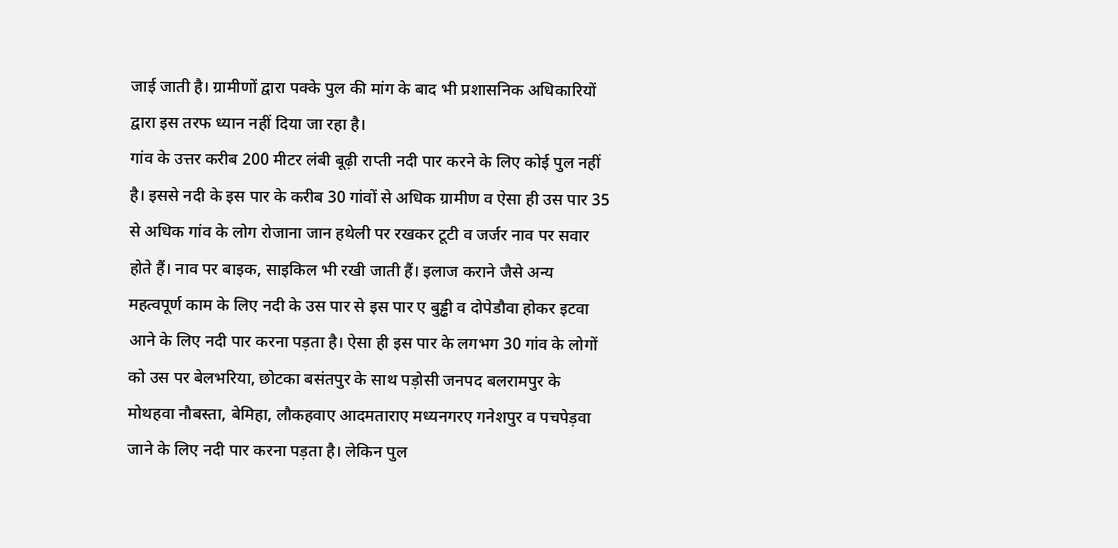जाई जाती है। ग्रामीणों द्वारा पक्के पुल की मांग के बाद भी प्रशासनिक अधिकारियों द्वारा इस तरफ ध्यान नहीं दिया जा रहा है।
गांव के उत्तर करीब 200 मीटर लंबी बूढ़ी राप्ती नदी पार करने के लिए कोई पुल नहीं है। इससे नदी के इस पार के करीब 30 गांवों से अधिक ग्रामीण व ऐसा ही उस पार 35 से अधिक गांव के लोग रोजाना जान हथेली पर रखकर टूटी व जर्जर नाव पर सवार होते हैं। नाव पर बाइक, साइकिल भी रखी जाती हैं। इलाज कराने जैसे अन्य महत्वपूर्ण काम के लिए नदी के उस पार से इस पार ए बुड्ढी व दोपेडौवा होकर इटवा आने के लिए नदी पार करना पड़ता है। ऐसा ही इस पार के लगभग 30 गांव के लोगों को उस पर बेलभरिया, छोटका बसंतपुर के साथ पड़ोसी जनपद बलरामपुर के मोथहवा नौबस्ता, बेमिहा, लौकहवाए आदमताराए मध्यनगरए गनेशपुर व पचपेड़वा जाने के लिए नदी पार करना पड़ता है। लेकिन पुल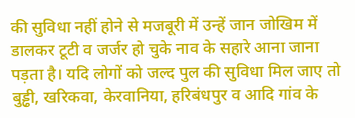की सुविधा नहीं होने से मजबूरी में उन्हें जान जोखिम में डालकर टूटी व जर्जर हो चुके नाव के सहारे आना जाना पड़ता है। यदि लोगों को जल्द पुल की सुविधा मिल जाए तो बुड्ढी, खरिकवा, केरवानिया, हरिबंधपुर व आदि गांव के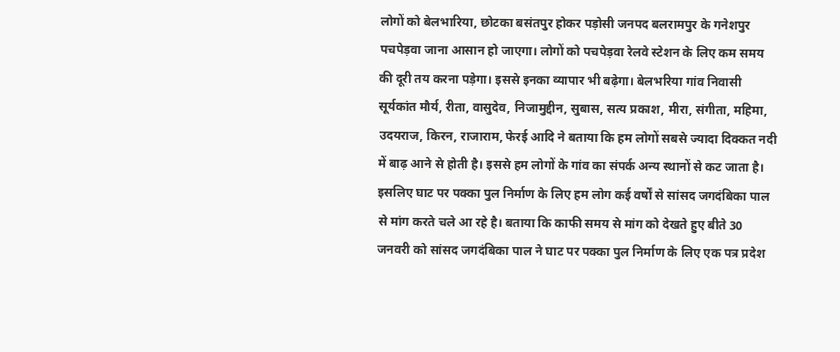लोगों को बेलभारिया, छोटका बसंतपुर होकर पड़ोसी जनपद बलरामपुर के गनेशपुर पचपेड़वा जाना आसान हो जाएगा। लोगों को पचपेड़वा रेलवे स्टेशन के लिए कम समय की दूरी तय करना पड़ेगा। इससे इनका व्यापार भी बढ़ेगा। बेलभरिया गांव निवासी सूर्यकांत मौर्य, रीता, वासुदेव, निजामुद्दीन, सुबास, सत्य प्रकाश, मीरा, संगीता, महिमा, उदयराज, किरन, राजाराम, फेरई आदि ने बताया कि हम लोगों सबसे ज्यादा दिक्कत नदी में बाढ़ आने से होती है। इससे हम लोगों के गांव का संपर्क अन्य स्थानों से कट जाता है। इसलिए घाट पर पक्का पुल निर्माण के लिए हम लोग कई वर्षों से सांसद जगदंबिका पाल से मांग करते चले आ रहे है। बताया कि काफी समय से मांग को देखते हुए बीते 30 जनवरी को सांसद जगदंबिका पाल ने घाट पर पक्का पुल निर्माण के लिए एक पत्र प्रदेश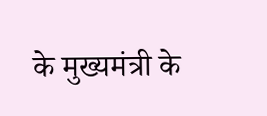के मुख्यमंत्री के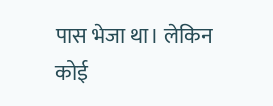पास भेजा था। लेकिन कोई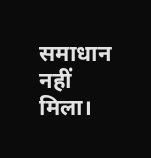समाधान नहीं मिला।